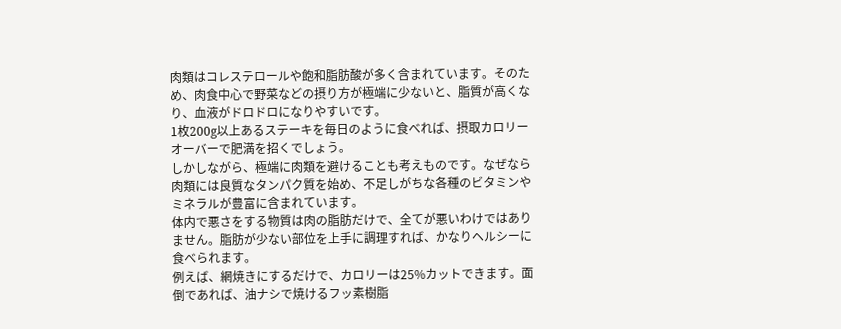肉類はコレステロールや飽和脂肪酸が多く含まれています。そのため、肉食中心で野菜などの摂り方が極端に少ないと、脂質が高くなり、血液がドロドロになりやすいです。
1枚200g以上あるステーキを毎日のように食べれば、摂取カロリーオーバーで肥満を招くでしょう。
しかしながら、極端に肉類を避けることも考えものです。なぜなら肉類には良質なタンパク質を始め、不足しがちな各種のビタミンやミネラルが豊富に含まれています。
体内で悪さをする物質は肉の脂肪だけで、全てが悪いわけではありません。脂肪が少ない部位を上手に調理すれば、かなりヘルシーに食べられます。
例えば、網焼きにするだけで、カロリーは25%カットできます。面倒であれば、油ナシで焼けるフッ素樹脂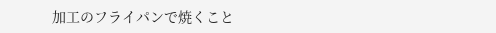加工のフライパンで焼くこと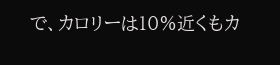で、カロリーは10%近くもカ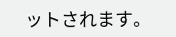ットされます。